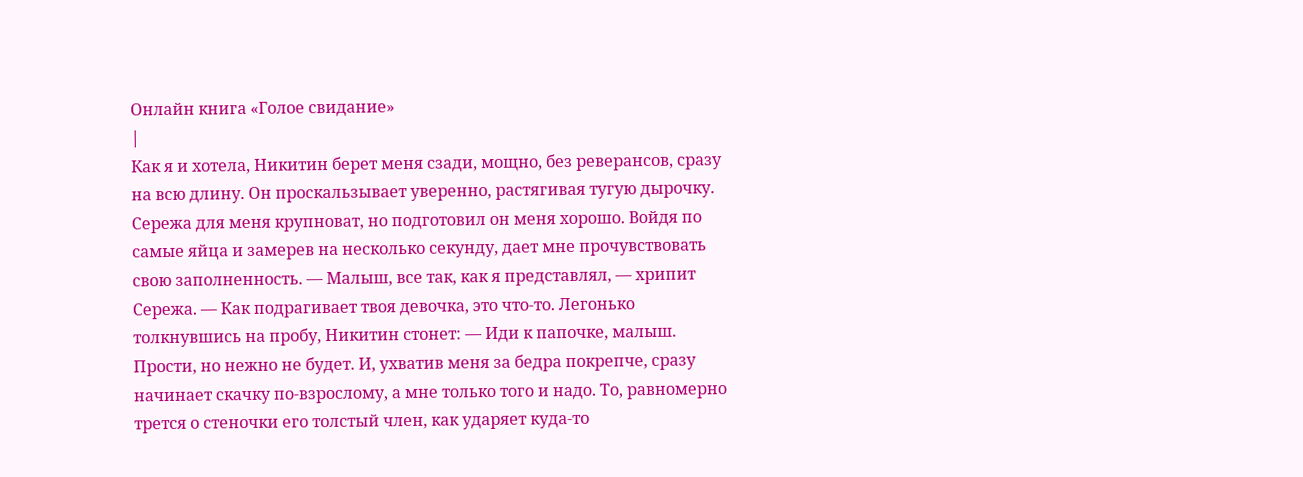Онлайн книга «Голое свидание»
|
Как я и хотела, Никитин берет меня сзади, мощно, без реверансов, сразу на всю длину. Он проскальзывает уверенно, растягивая тугую дырочку. Сережа для меня крупноват, но подготовил он меня хорошо. Войдя по самые яйца и замерев на несколько секунду, дает мне прочувствовать свою заполненность. — Малыш, все так, как я представлял, — хрипит Сережа. — Как подрагивает твоя девочка, это что-то. Легонько толкнувшись на пробу, Никитин стонет: — Иди к папочке, малыш. Прости, но нежно не будет. И, ухватив меня за бедра покрепче, сразу начинает скачку по-взрослому, а мне только того и надо. То, равномерно трется о стеночки его толстый член, как ударяет куда-то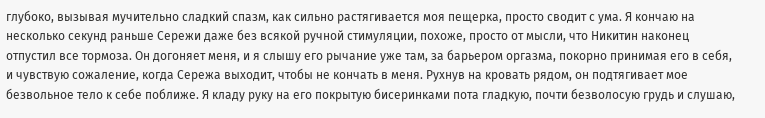глубоко, вызывая мучительно сладкий спазм, как сильно растягивается моя пещерка, просто сводит с ума. Я кончаю на несколько секунд раньше Сережи даже без всякой ручной стимуляции, похоже, просто от мысли, что Никитин наконец отпустил все тормоза. Он догоняет меня, и я слышу его рычание уже там, за барьером оргазма, покорно принимая его в себя, и чувствую сожаление, когда Сережа выходит, чтобы не кончать в меня. Рухнув на кровать рядом, он подтягивает мое безвольное тело к себе поближе. Я кладу руку на его покрытую бисеринками пота гладкую, почти безволосую грудь и слушаю,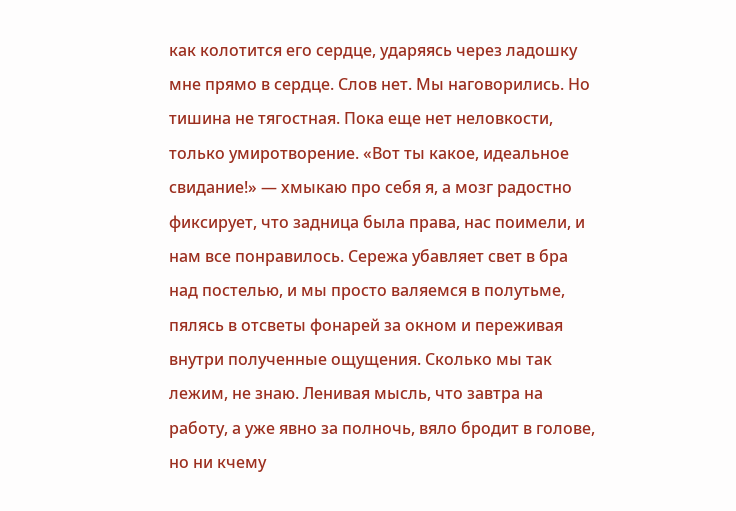как колотится его сердце, ударяясь через ладошку мне прямо в сердце. Слов нет. Мы наговорились. Но тишина не тягостная. Пока еще нет неловкости, только умиротворение. «Вот ты какое, идеальное свидание!» — хмыкаю про себя я, а мозг радостно фиксирует, что задница была права, нас поимели, и нам все понравилось. Сережа убавляет свет в бра над постелью, и мы просто валяемся в полутьме, пялясь в отсветы фонарей за окном и переживая внутри полученные ощущения. Сколько мы так лежим, не знаю. Ленивая мысль, что завтра на работу, а уже явно за полночь, вяло бродит в голове, но ни кчему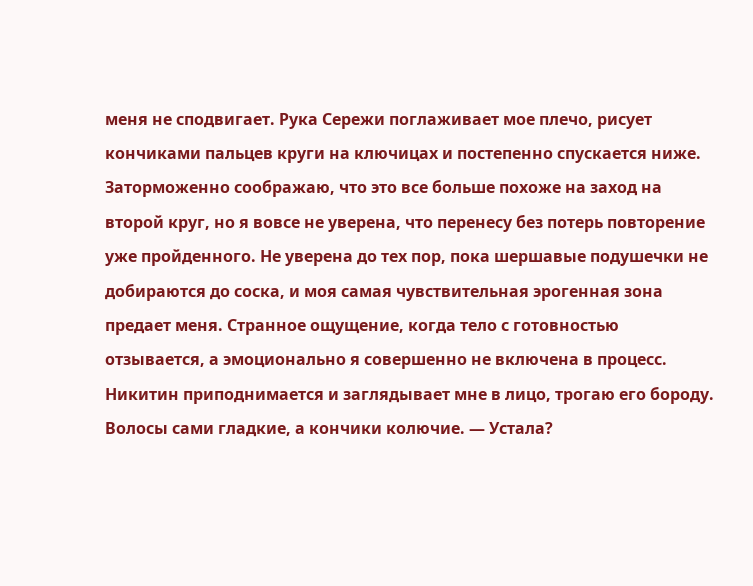меня не сподвигает. Рука Сережи поглаживает мое плечо, рисует кончиками пальцев круги на ключицах и постепенно спускается ниже. Заторможенно соображаю, что это все больше похоже на заход на второй круг, но я вовсе не уверена, что перенесу без потерь повторение уже пройденного. Не уверена до тех пор, пока шершавые подушечки не добираются до соска, и моя самая чувствительная эрогенная зона предает меня. Странное ощущение, когда тело с готовностью отзывается, а эмоционально я совершенно не включена в процесс. Никитин приподнимается и заглядывает мне в лицо, трогаю его бороду. Волосы сами гладкие, а кончики колючие. — Устала?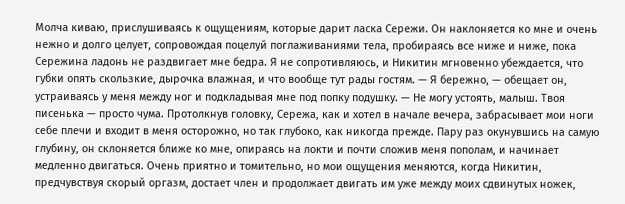Молча киваю, прислушиваясь к ощущениям, которые дарит ласка Сережи. Он наклоняется ко мне и очень нежно и долго целует, сопровождая поцелуй поглаживаниями тела, пробираясь все ниже и ниже, пока Сережина ладонь не раздвигает мне бедра. Я не сопротивляюсь, и Никитин мгновенно убеждается, что губки опять скользкие, дырочка влажная, и что вообще тут рады гостям. — Я бережно, — обещает он, устраиваясь у меня между ног и подкладывая мне под попку подушку. — Не могу устоять, малыш. Твоя писенька — просто чума. Протолкнув головку, Сережа, как и хотел в начале вечера, забрасывает мои ноги себе плечи и входит в меня осторожно, но так глубоко, как никогда прежде. Пару раз окунувшись на самую глубину, он склоняется ближе ко мне, опираясь на локти и почти сложив меня пополам, и начинает медленно двигаться. Очень приятно и томительно, но мои ощущения меняются, когда Никитин, предчувствуя скорый оргазм, достает член и продолжает двигать им уже между моих сдвинутых ножек,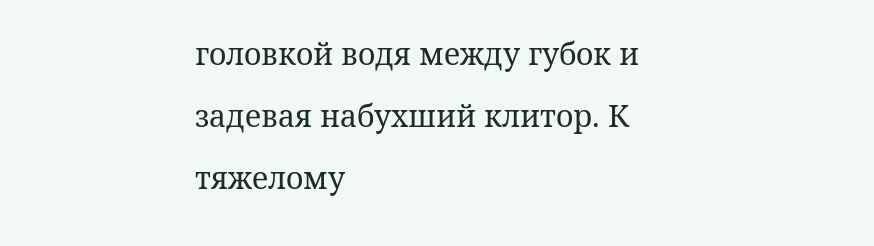головкой водя между губок и задевая набухший клитор. К тяжелому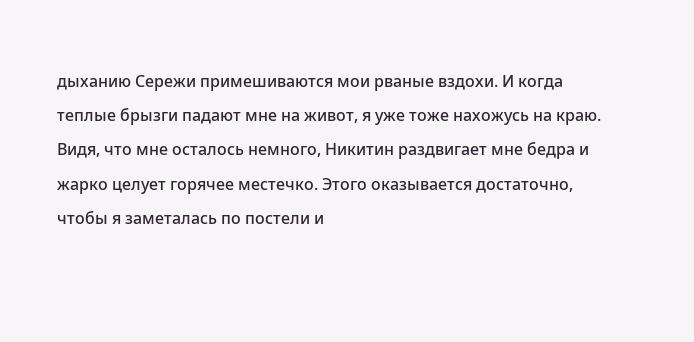дыханию Сережи примешиваются мои рваные вздохи. И когда теплые брызги падают мне на живот, я уже тоже нахожусь на краю. Видя, что мне осталось немного, Никитин раздвигает мне бедра и жарко целует горячее местечко. Этого оказывается достаточно, чтобы я заметалась по постели и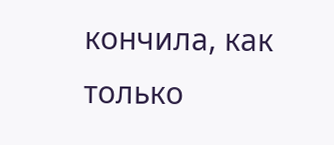кончила, как только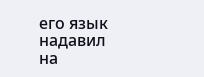его язык надавил на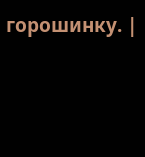горошинку. |